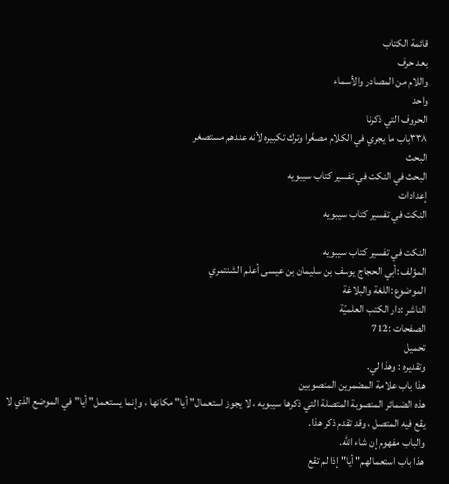قائمة الکتاب
بعد حرف
واللام من المصادر والأسماء
واحد
الحروف التي ذكرنا
٣٣٨باب ما يجري في الكلام مصغّرا وترك تكبيره لأنه عندهم مستصغر
البحث
البحث في النكت في تفسير كتاب سيبويه
إعدادات
النكت في تفسير كتاب سيبويه

النكت في تفسير كتاب سيبويه
المؤلف :أبي الحجاج يوسف بن سليمان بن عيسى أعلم الشنتمري
الموضوع :اللغة والبلاغة
الناشر :دار الكتب العلميّة
الصفحات :712
تحمیل
وتقديره : وهذا لي.
هذا باب علامة المضمرين المنصوبين
هذه الضمائر المنصوبة المتصلة التي ذكرها سيبويه ، لا يجوز استعمال" أيا" مكانها ، وإنما يستعمل" أيا" في الموضع الذي لا يقع فيه المتصل ، وقد تقدم ذكر هذا.
والباب مفهوم إن شاء الله.
هذا باب استعمالهم" أيا" إذا لم تقع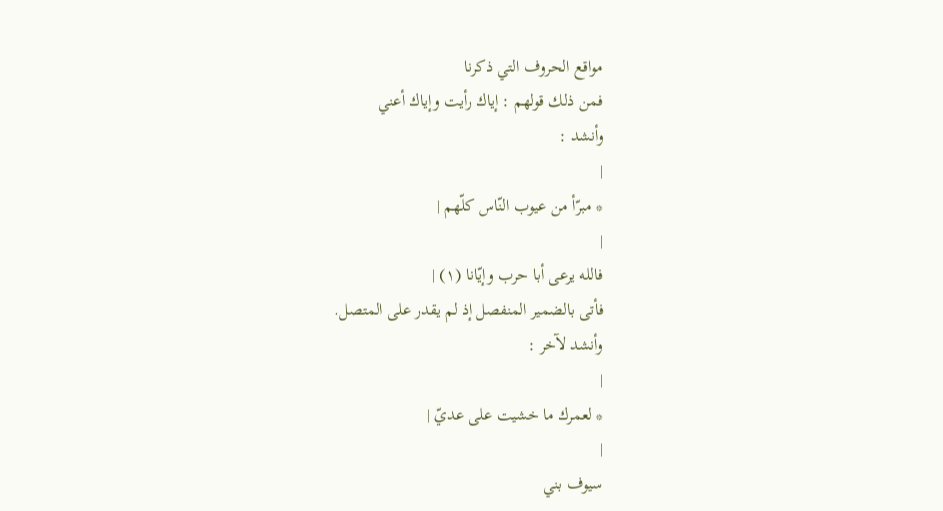مواقع الحروف التي ذكرنا
فمن ذلك قولهم : إياك رأيت وإياك أعني
وأنشد :
|
* مبرّأ من عيوب النّاس كلّهم |
|
فالله يرعى أبا حرب وإيّانا (١) |
فأتى بالضمير المنفصل إذ لم يقدر على المتصل.
وأنشد لآخر :
|
* لعمرك ما خشيت على عديّ |
|
سيوف بني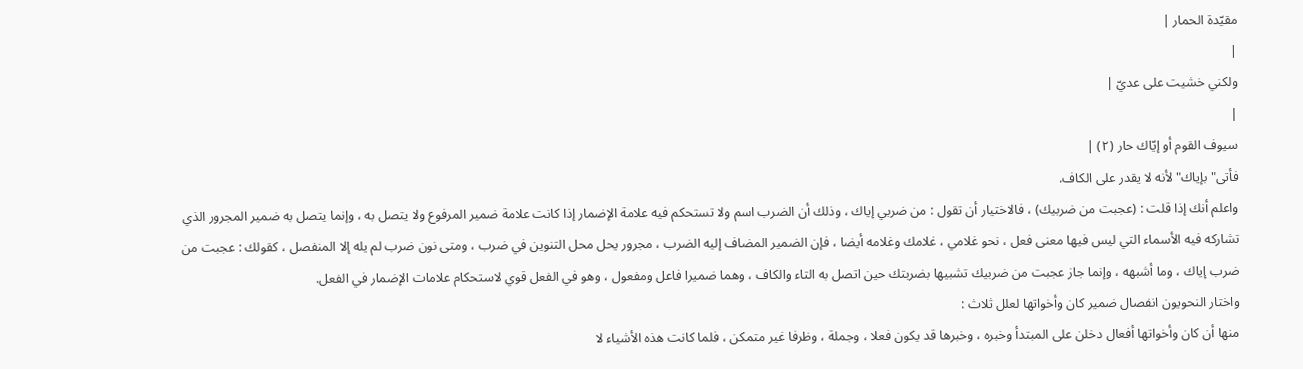مقيّدة الحمار |
|
ولكني خشيت على عديّ |
|
سيوف القوم أو إيّاك حار (٢) |
فأتى" بإياك" لأنه لا يقدر على الكاف.
واعلم أنك إذا قلت : (عجبت من ضربيك) ، فالاختيار أن تقول : من ضربي إياك ، وذلك أن الضرب اسم ولا تستحكم فيه علامة الإضمار إذا كانت علامة ضمير المرفوع ولا يتصل به ، وإنما يتصل به ضمير المجرور الذي تشاركه فيه الأسماء التي ليس فيها معنى فعل ، نحو غلامي ، غلامك وغلامه أيضا ، فإن الضمير المضاف إليه الضرب ، مجرور يحل محل التنوين في ضرب ، ومتى نون ضرب لم يله إلا المنفصل ، كقولك : عجبت من ضرب إياك ، وما أشبهه ، وإنما جاز عجبت من ضربيك تشبيها بضربتك حين اتصل به التاء والكاف ، وهما ضميرا فاعل ومفعول ، وهو في الفعل قوي لاستحكام علامات الإضمار في الفعل.
واختار النحويون انفصال ضمير كان وأخواتها لعلل ثلاث :
منها أن كان وأخواتها أفعال دخلن على المبتدأ وخبره ، وخبرها قد يكون فعلا ، وجملة ، وظرفا غير متمكن ، فلما كانت هذه الأشياء لا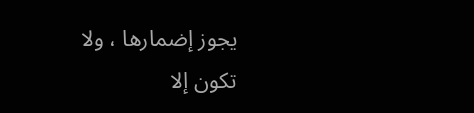يجوز إضمارها ، ولا تكون إلا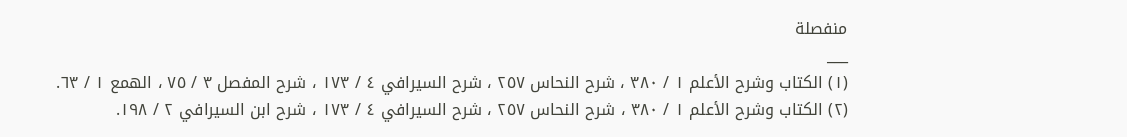منفصلة
___
(١) الكتاب وشرح الأعلم ١ / ٣٨٠ ، شرح النحاس ٢٥٧ ، شرح السيرافي ٤ / ١٧٣ ، شرح المفصل ٣ / ٧٥ ، الهمع ١ / ٦٣.
(٢) الكتاب وشرح الأعلم ١ / ٣٨٠ ، شرح النحاس ٢٥٧ ، شرح السيرافي ٤ / ١٧٣ ، شرح ابن السيرافي ٢ / ١٩٨.